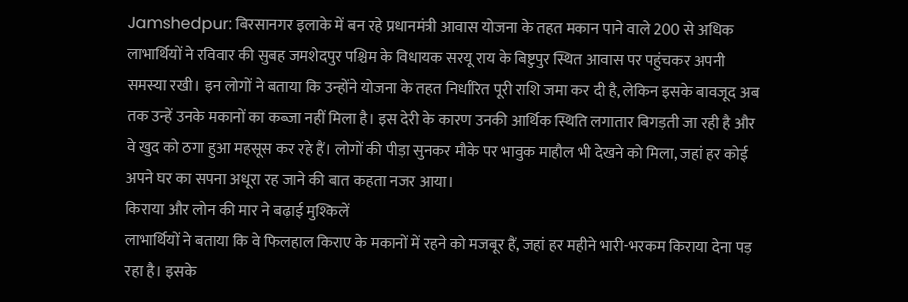Jamshedpur: बिरसानगर इलाके में बन रहे प्रधानमंत्री आवास योजना के तहत मकान पाने वाले 200 से अधिक लाभार्थियों ने रविवार की सुबह जमशेदपुर पश्चिम के विधायक सरयू राय के बिष्टुपुर स्थित आवास पर पहुंचकर अपनी समस्या रखी। इन लोगों ने बताया कि उन्होंने योजना के तहत निर्धारित पूरी राशि जमा कर दी है, लेकिन इसके बावजूद अब तक उन्हें उनके मकानों का कब्जा नहीं मिला है। इस देरी के कारण उनकी आर्थिक स्थिति लगातार बिगड़ती जा रही है और वे खुद को ठगा हुआ महसूस कर रहे हैं। लोगों की पीड़ा सुनकर मौके पर भावुक माहौल भी देखने को मिला, जहां हर कोई अपने घर का सपना अधूरा रह जाने की बात कहता नजर आया।
किराया और लोन की मार ने बढ़ाई मुश्किलें
लाभार्थियों ने बताया कि वे फिलहाल किराए के मकानों में रहने को मजबूर हैं, जहां हर महीने भारी-भरकम किराया देना पड़ रहा है। इसके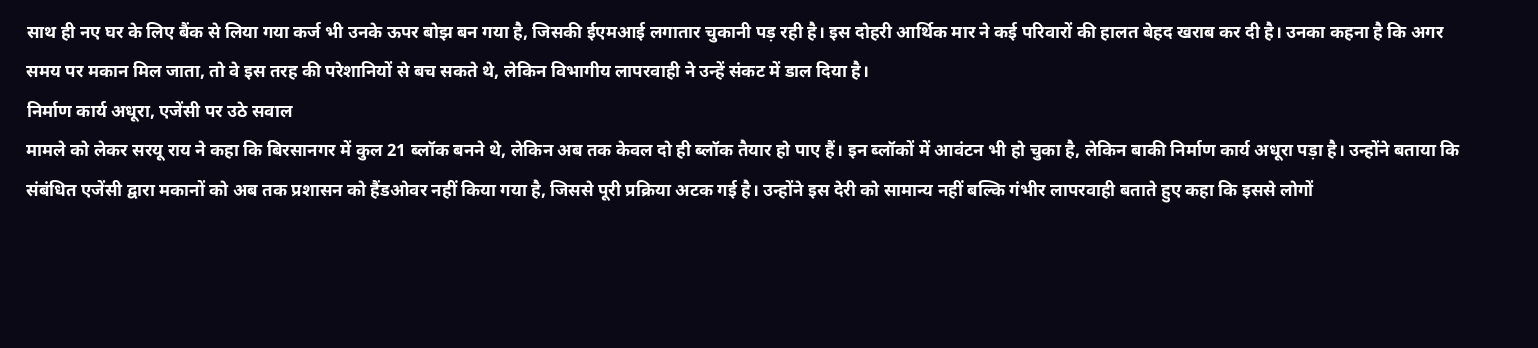साथ ही नए घर के लिए बैंक से लिया गया कर्ज भी उनके ऊपर बोझ बन गया है, जिसकी ईएमआई लगातार चुकानी पड़ रही है। इस दोहरी आर्थिक मार ने कई परिवारों की हालत बेहद खराब कर दी है। उनका कहना है कि अगर समय पर मकान मिल जाता, तो वे इस तरह की परेशानियों से बच सकते थे, लेकिन विभागीय लापरवाही ने उन्हें संकट में डाल दिया है।
निर्माण कार्य अधूरा, एजेंसी पर उठे सवाल
मामले को लेकर सरयू राय ने कहा कि बिरसानगर में कुल 21 ब्लॉक बनने थे, लेकिन अब तक केवल दो ही ब्लॉक तैयार हो पाए हैं। इन ब्लॉकों में आवंटन भी हो चुका है, लेकिन बाकी निर्माण कार्य अधूरा पड़ा है। उन्होंने बताया कि संबंधित एजेंसी द्वारा मकानों को अब तक प्रशासन को हैंडओवर नहीं किया गया है, जिससे पूरी प्रक्रिया अटक गई है। उन्होंने इस देरी को सामान्य नहीं बल्कि गंभीर लापरवाही बताते हुए कहा कि इससे लोगों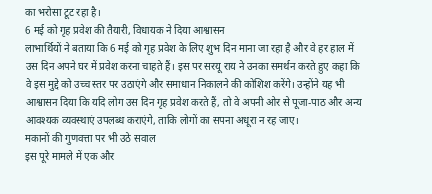का भरोसा टूट रहा है।
6 मई को गृह प्रवेश की तैयारी, विधायक ने दिया आश्वासन
लाभार्थियों ने बताया कि 6 मई को गृह प्रवेश के लिए शुभ दिन माना जा रहा है और वे हर हाल में उस दिन अपने घर में प्रवेश करना चाहते हैं। इस पर सरयू राय ने उनका समर्थन करते हुए कहा कि वे इस मुद्दे को उच्च स्तर पर उठाएंगे और समाधान निकालने की कोशिश करेंगे। उन्होंने यह भी आश्वासन दिया कि यदि लोग उस दिन गृह प्रवेश करते हैं, तो वे अपनी ओर से पूजा-पाठ और अन्य आवश्यक व्यवस्थाएं उपलब्ध कराएंगे, ताकि लोगों का सपना अधूरा न रह जाए।
मकानों की गुणवत्ता पर भी उठे सवाल
इस पूरे मामले में एक और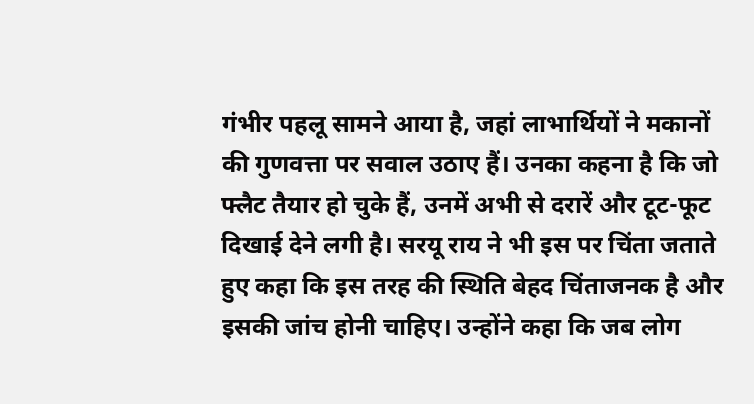गंभीर पहलू सामने आया है, जहां लाभार्थियों ने मकानों की गुणवत्ता पर सवाल उठाए हैं। उनका कहना है कि जो फ्लैट तैयार हो चुके हैं, उनमें अभी से दरारें और टूट-फूट दिखाई देने लगी है। सरयू राय ने भी इस पर चिंता जताते हुए कहा कि इस तरह की स्थिति बेहद चिंताजनक है और इसकी जांच होनी चाहिए। उन्होंने कहा कि जब लोग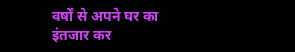वर्षों से अपने घर का इंतजार कर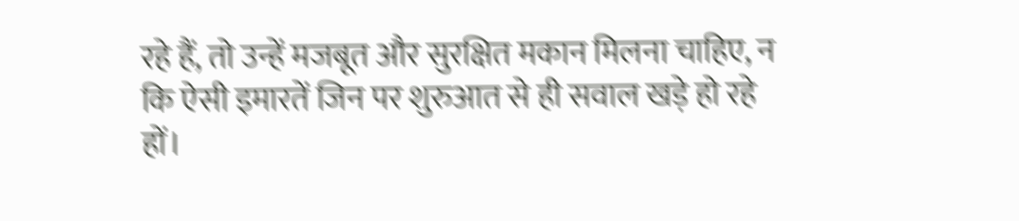रहे हैं, तो उन्हें मजबूत और सुरक्षित मकान मिलना चाहिए, न कि ऐसी इमारतें जिन पर शुरुआत से ही सवाल खड़े हो रहे हों।